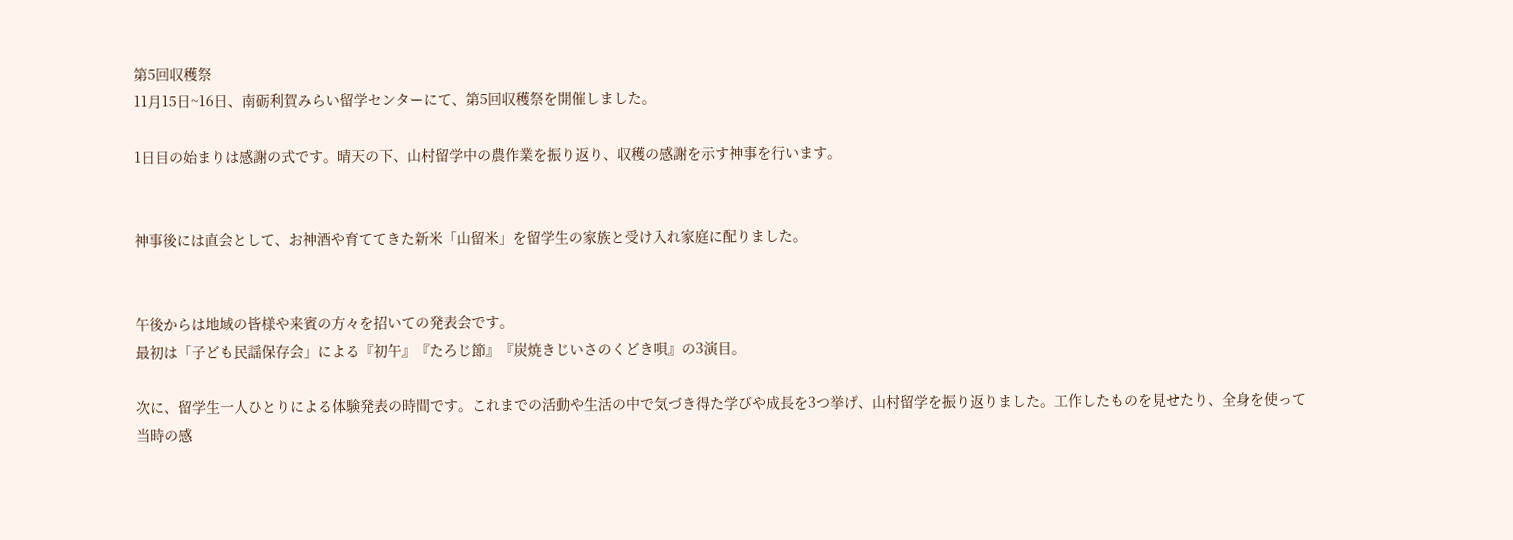第5回収穫祭
11月15日~16日、南砺利賀みらい留学センターにて、第5回収穫祭を開催しました。

1日目の始まりは感謝の式です。晴天の下、山村留学中の農作業を振り返り、収穫の感謝を示す神事を行います。


神事後には直会として、お神酒や育ててきた新米「山留米」を留学生の家族と受け入れ家庭に配りました。


午後からは地域の皆様や来賓の方々を招いての発表会です。
最初は「子ども民謡保存会」による『初午』『たろじ節』『炭焼きじいさのくどき唄』の3演目。

次に、留学生一人ひとりによる体験発表の時間です。これまでの活動や生活の中で気づき得た学びや成長を3つ挙げ、山村留学を振り返りました。工作したものを見せたり、全身を使って当時の感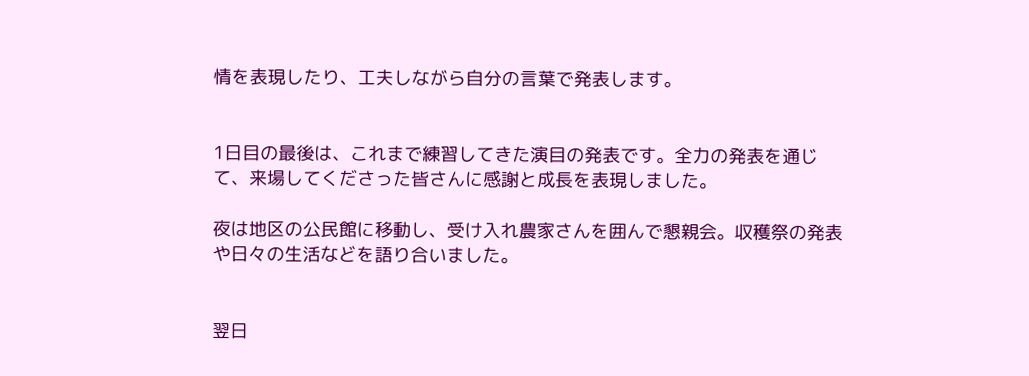情を表現したり、工夫しながら自分の言葉で発表します。


1日目の最後は、これまで練習してきた演目の発表です。全力の発表を通じて、来場してくださった皆さんに感謝と成長を表現しました。

夜は地区の公民館に移動し、受け入れ農家さんを囲んで懇親会。収穫祭の発表や日々の生活などを語り合いました。


翌日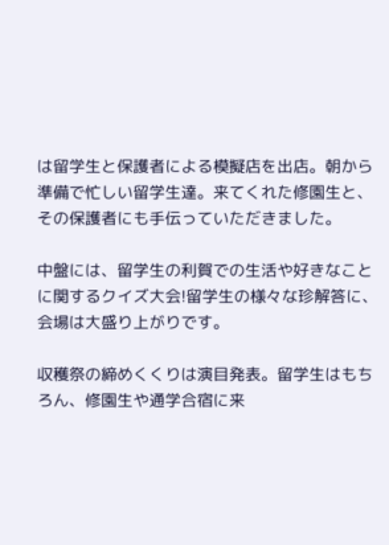は留学生と保護者による模擬店を出店。朝から準備で忙しい留学生達。来てくれた修園生と、その保護者にも手伝っていただきました。

中盤には、留学生の利賀での生活や好きなことに関するクイズ大会!留学生の様々な珍解答に、会場は大盛り上がりです。

収穫祭の締めくくりは演目発表。留学生はもちろん、修園生や通学合宿に来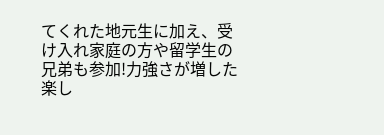てくれた地元生に加え、受け入れ家庭の方や留学生の兄弟も参加!力強さが増した楽し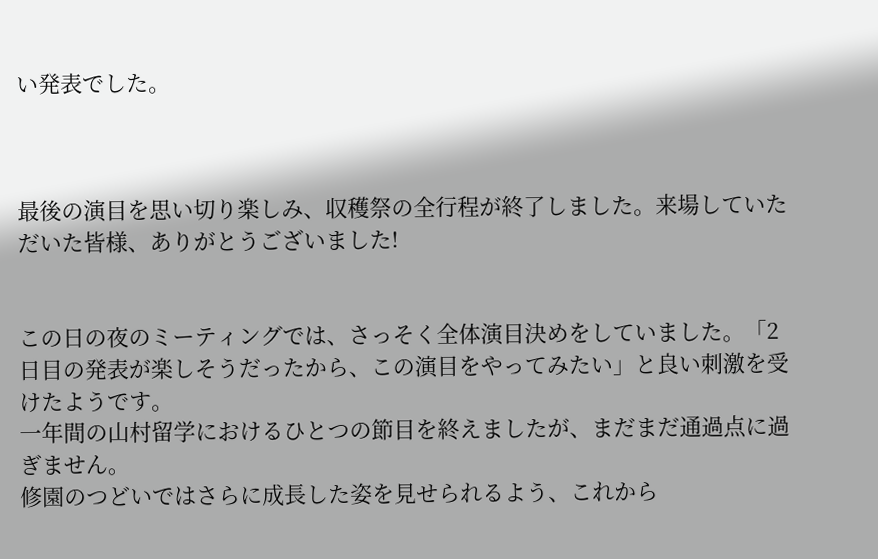い発表でした。



最後の演目を思い切り楽しみ、収穫祭の全行程が終了しました。来場していただいた皆様、ありがとうございました!


この日の夜のミーティングでは、さっそく全体演目決めをしていました。「2日目の発表が楽しそうだったから、この演目をやってみたい」と良い刺激を受けたようです。
一年間の山村留学におけるひとつの節目を終えましたが、まだまだ通過点に過ぎません。
修園のつどいではさらに成長した姿を見せられるよう、これから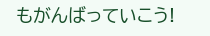もがんばっていこう!